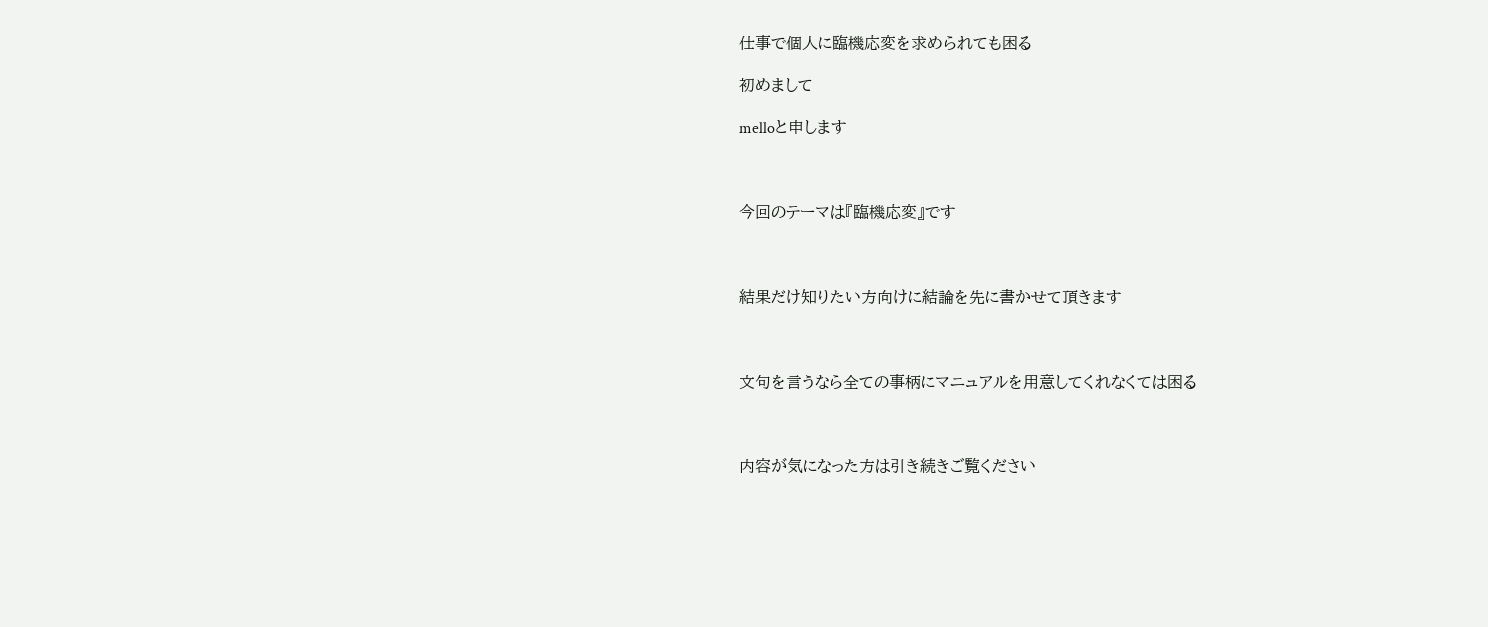仕事で個人に臨機応変を求められても困る

初めまして

melloと申します



今回のテーマは『臨機応変』です



結果だけ知りたい方向けに結論を先に書かせて頂きます



文句を言うなら全ての事柄にマニュアルを用意してくれなくては困る



内容が気になった方は引き続きご覧ください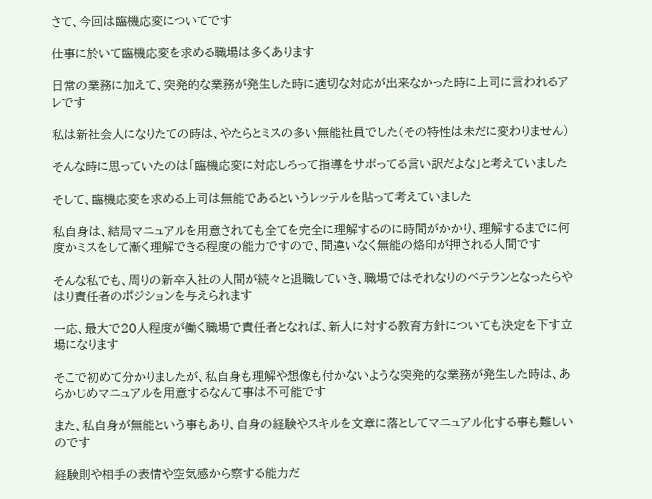さて、今回は臨機応変についてです

仕事に於いて臨機応変を求める職場は多くあります

日常の業務に加えて、突発的な業務が発生した時に適切な対応が出来なかった時に上司に言われるアレです

私は新社会人になりたての時は、やたらとミスの多い無能社員でした(その特性は未だに変わりません)

そんな時に思っていたのは「臨機応変に対応しろって指導をサボってる言い訳だよな」と考えていました

そして、臨機応変を求める上司は無能であるというレッテルを貼って考えていました

私自身は、結局マニュアルを用意されても全てを完全に理解するのに時間がかかり、理解するまでに何度かミスをして漸く理解できる程度の能力ですので、間違いなく無能の烙印が押される人間です

そんな私でも、周りの新卒入社の人間が続々と退職していき、職場ではそれなりのベテランとなったらやはり責任者のポジションを与えられます

一応、最大で20人程度が働く職場で責任者となれば、新人に対する教育方針についても決定を下す立場になります

そこで初めて分かりましたが、私自身も理解や想像も付かないような突発的な業務が発生した時は、あらかじめマニュアルを用意するなんて事は不可能です

また、私自身が無能という事もあり、自身の経験やスキルを文章に落としてマニュアル化する事も難しいのです

経験則や相手の表情や空気感から察する能力だ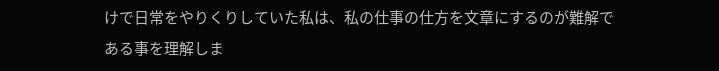けで日常をやりくりしていた私は、私の仕事の仕方を文章にするのが難解である事を理解しま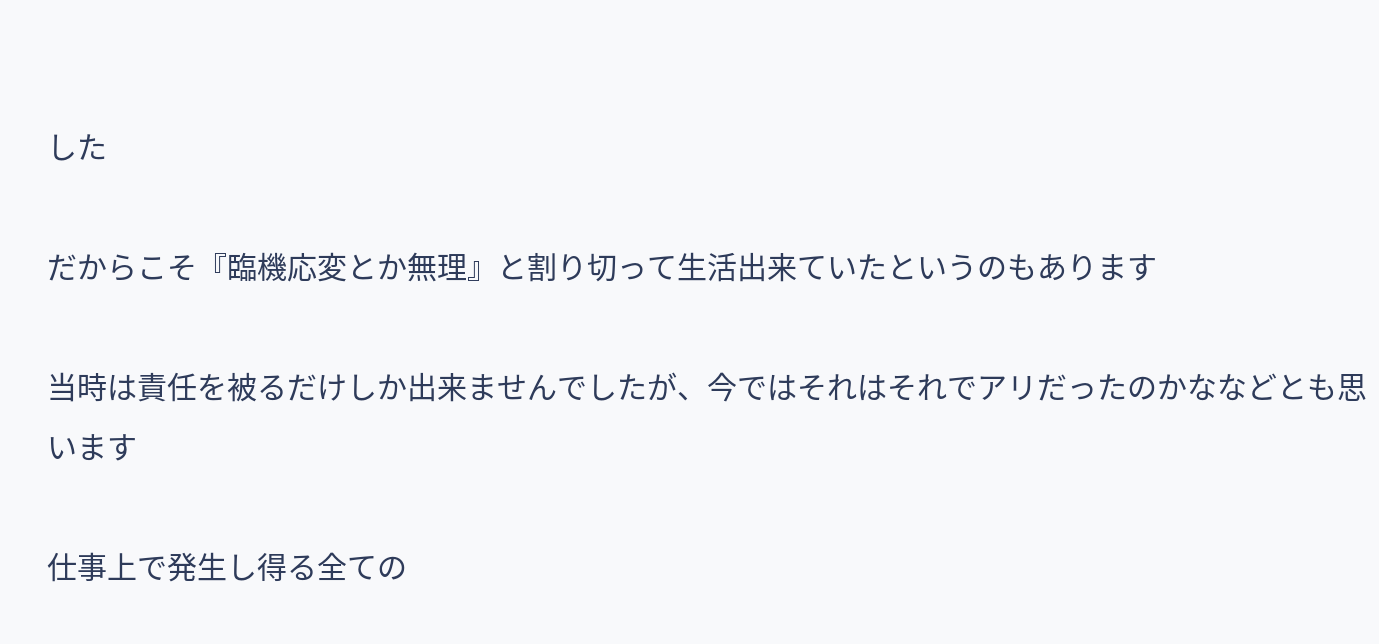した

だからこそ『臨機応変とか無理』と割り切って生活出来ていたというのもあります

当時は責任を被るだけしか出来ませんでしたが、今ではそれはそれでアリだったのかななどとも思います

仕事上で発生し得る全ての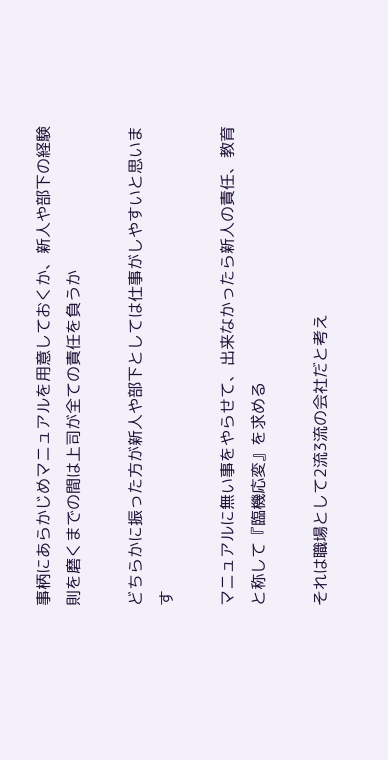事柄にあらかじめマニュアルを用意しておくか、新人や部下の経験則を磨くまでの間は上司が全ての責任を負うか

どちらかに振った方が新人や部下としては仕事がしやすいと思います

マニュアルに無い事をやらせて、出来なかったら新人の責任、教育と称して『臨機応変』を求める

それは職場として2流3流の会社だと考え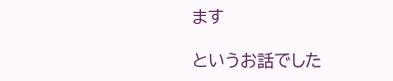ます

というお話でした